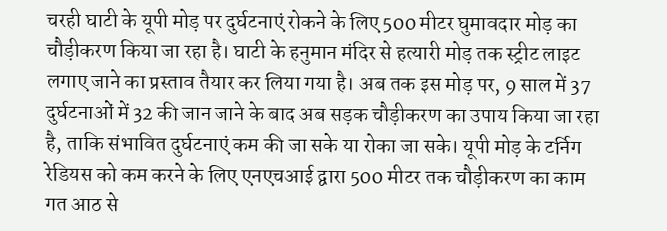चरही घाटी के यूपी मोड़ पर दुर्घटनाएं रोकने के लिए 500 मीटर घुमावदार मोड़ का चौड़ीकरण किया जा रहा है। घाटी के हनुमान मंदिर से हत्यारी मोड़ तक स्ट्रीट लाइट लगाए जाने का प्रस्ताव तैयार कर लिया गया है। अब तक इस मोड़ पर, 9 साल में 37 दुर्घटनाओं में 32 की जान जाने के बाद अब सड़क चौड़ीकरण का उपाय किया जा रहा है, ताकि संभावित दुर्घटनाएं कम की जा सके या रोका जा सके। यूपी मोड़ के टर्निग रेडियस को कम करने के लिए एनएचआई द्वारा 500 मीटर तक चौड़ीकरण का काम गत आठ से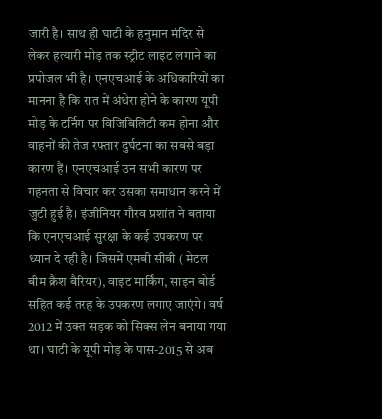जारी है। साथ ही घाटी के हनुमान मंदिर से लेकर हत्यारी मोड़ तक स्ट्रीट लाइट लगाने का प्रपोजल भी है। एनएचआई के अधिकारियों का मानना है कि रात में अंधेरा होने के कारण यूपी मोड़ के टर्निग पर विजिबिलिटी कम होना और वाहनों की तेज रफ्तार दुर्घटना का सबसे बड़ा कारण हैं। एनएचआई उन सभी कारण पर गहनता से विचार कर उसका समाधान करने में जुटी हुई है। इंजीनियर गौरव प्रशांत ने बताया कि एनएचआई सुरक्षा के कई उपकरण पर ध्यान दे रही है। जिसमें एमबी सीबी ( मेटल बीम क्रैश बैरियर), वाइट मार्किंग, साइन बोर्ड सहित कई तरह के उपकरण लगाए जाएंगे। वर्ष 2012 में उक्त सड़क को सिक्स लेन बनाया गया था। घाटी के यूपी मोड़ के पास-2015 से अब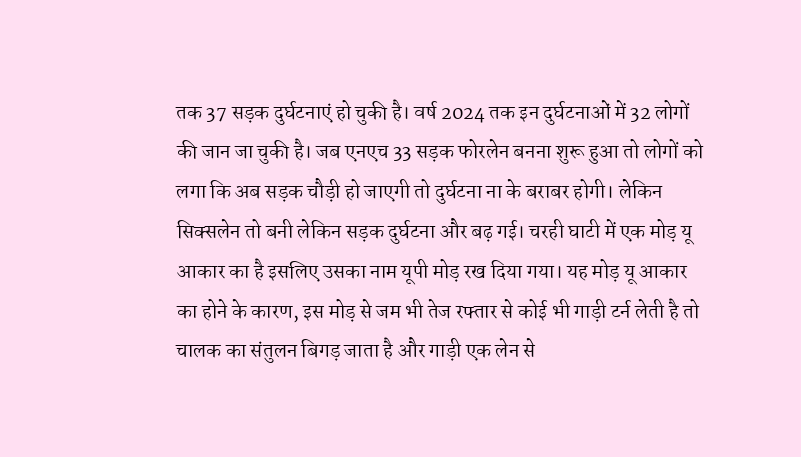तक 37 सड़क दुर्घटनाएं हो चुकी है। वर्ष 2024 तक इन दुर्घटनाओं में 32 लोगों की जान जा चुकी है। जब एनएच 33 सड़क फोरलेन बनना शुरू हुआ तो लोगों को लगा कि अब सड़क चौड़ी हो जाएगी तो दुर्घटना ना के बराबर होगी। लेकिन सिक्सलेन तो बनी लेकिन सड़क दुर्घटना और बढ़ गई। चरही घाटी में एक मोड़ यू आकार का है इसलिए उसका नाम यूपी मोड़ रख दिया गया। यह मोड़ यू आकार का होने के कारण, इस मोड़ से जम भी तेज रफ्तार से कोई भी गाड़ी टर्न लेती है तो चालक का संतुलन बिगड़ जाता है और गाड़ी एक लेन से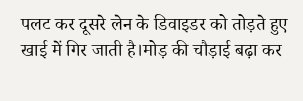पलट कर दूसरे लेन के डिवाइडर को तोड़ते हुए खाई में गिर जाती है।मोड़ की चौड़ाई बढ़ा कर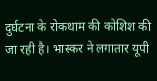दुर्घटना के रोकथाम की कोशिश की जा रही है। भास्कर ने लगातार यूपी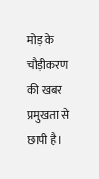मोड़ के चौड़ीकरण की खबर प्रमुखता से छापी है।